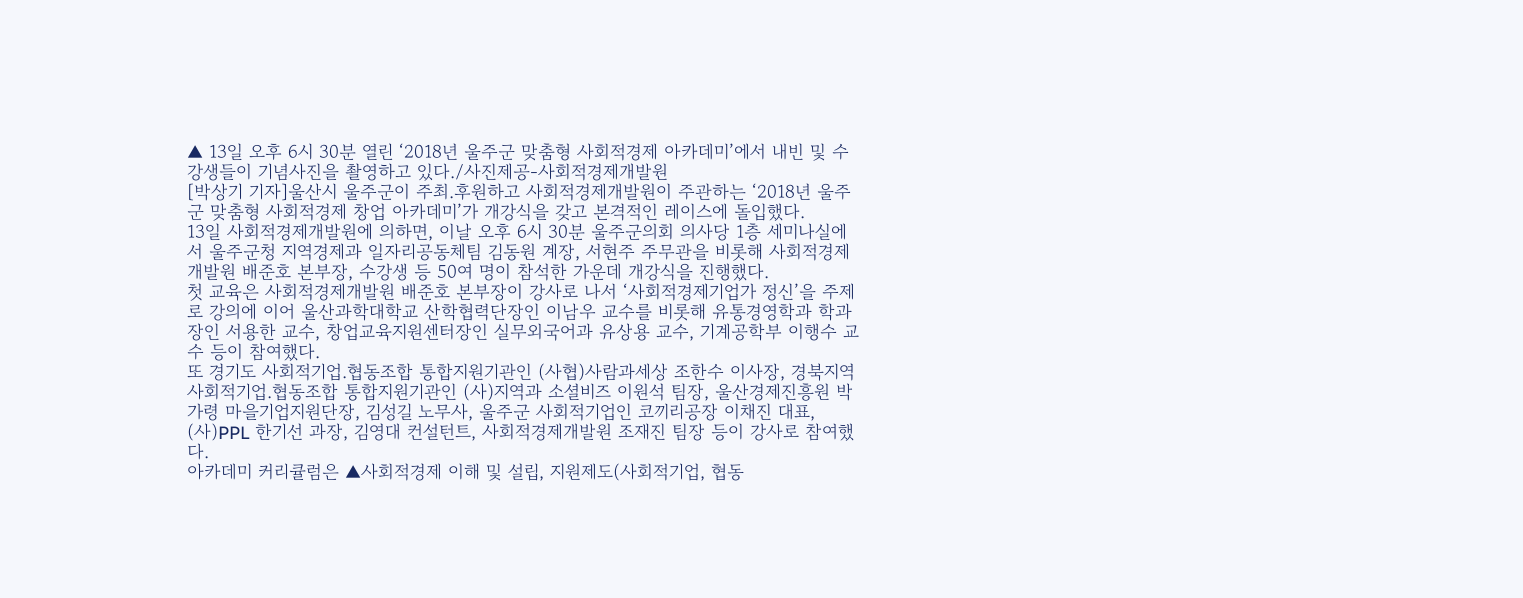▲ 13일 오후 6시 30분 열린 ‘2018년 울주군 맞춤형 사회적경제 아카데미’에서 내빈 및 수강생들이 기념사진을 촬영하고 있다./사진제공-사회적경제개발원
[박상기 기자]울산시 울주군이 주최.후원하고 사회적경제개발원이 주관하는 ‘2018년 울주군 맞춤형 사회적경제 창업 아카데미’가 개강식을 갖고 본격적인 레이스에 돌입했다.
13일 사회적경제개발원에 의하면, 이날 오후 6시 30분 울주군의회 의사당 1층 세미나실에서 울주군청 지역경제과 일자리공동체팀 김동원 계장, 서현주 주무관을 비롯해 사회적경제개발원 배준호 본부장, 수강생 등 50여 명이 참석한 가운데 개강식을 진행했다.
첫 교육은 사회적경제개발원 배준호 본부장이 강사로 나서 ‘사회적경제기업가 정신’을 주제로 강의에 이어 울산과학대학교 산학협력단장인 이남우 교수를 비롯해 유통경영학과 학과장인 서용한 교수, 창업교육지원센터장인 실무외국어과 유상용 교수, 기계공학부 이행수 교수 등이 참여했다.
또 경기도 사회적기업.협동조합 통합지원기관인 (사협)사람과세상 조한수 이사장, 경북지역 사회적기업.협동조합 통합지원기관인 (사)지역과 소셜비즈 이원석 팀장, 울산경제진흥원 박가령 마을기업지원단장, 김성길 노무사, 울주군 사회적기업인 코끼리공장 이채진 대표, (사)PPL 한기선 과장, 김영대 컨설턴트, 사회적경제개발원 조재진 팀장 등이 강사로 참여했다.
아카데미 커리큘럼은 ▲사회적경제 이해 및 설립, 지원제도(사회적기업, 협동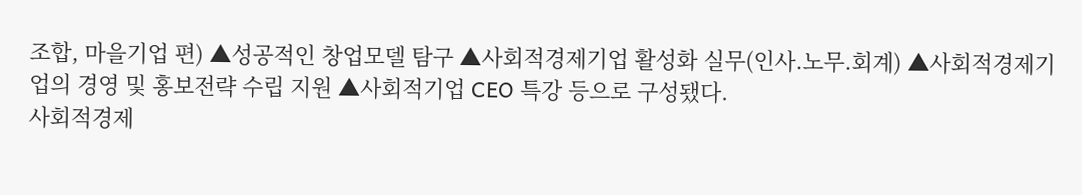조합, 마을기업 편) ▲성공적인 창업모델 탐구 ▲사회적경제기업 활성화 실무(인사.노무.회계) ▲사회적경제기업의 경영 및 홍보전략 수립 지원 ▲사회적기업 CEO 특강 등으로 구성됐다.
사회적경제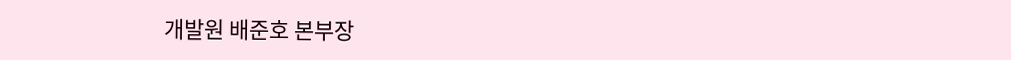개발원 배준호 본부장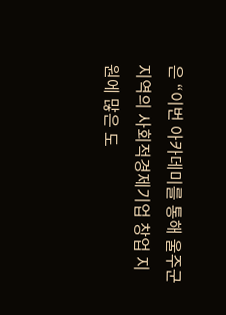은 “이번 아카데미를 통해 울주군 지역의 사회적경제기업 창업 지원에 많은 도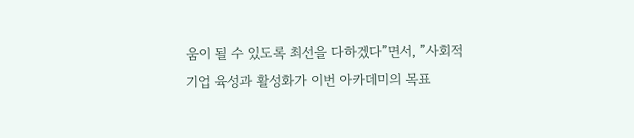움이 될 수 있도록 최선을 다하겠다”면서, ”사회적기업 육성과 활성화가 이번 아카데미의 목표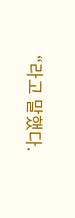“라고 말했다.